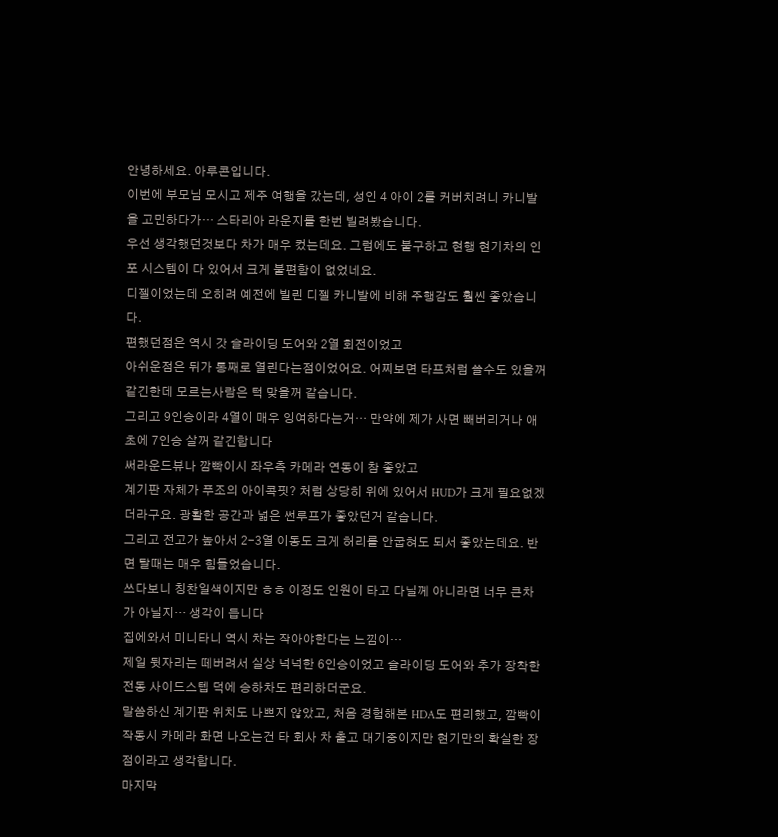안녕하세요. 아루콘입니다.
이번에 부모님 모시고 제주 여행을 갔는데, 성인 4 아이 2를 커버치려니 카니발을 고민하다가… 스타리아 라운지를 한번 빌려봤습니다.
우선 생각했던것보다 차가 매우 컸는데요. 그럼에도 불구하고 현행 현기차의 인포 시스템이 다 있어서 크게 불편함이 없었네요.
디젤이었는데 오히려 예전에 빌린 디젤 카니발에 비해 주행감도 훨씬 좋았습니다.
편했던점은 역시 갓 슬라이딩 도어와 2열 회전이었고
아쉬운점은 뒤가 통째로 열린다는점이었어요. 어찌보면 타프처럼 쓸수도 있을꺼 같긴한데 모르는사람은 턱 맞을꺼 같습니다.
그리고 9인승이라 4열이 매우 잉여하다는거… 만약에 제가 사면 빼버리거나 애초에 7인승 살꺼 같긴합니다
써라운드뷰나 깜빡이시 좌우측 카메라 연동이 참 좋았고
계기판 자체가 푸조의 아이콕핏? 처럼 상당히 위에 있어서 HUD가 크게 필요없겠더라구요. 광활한 공간과 넓은 썬루프가 좋았던거 같습니다.
그리고 전고가 높아서 2-3열 이동도 크게 허리를 안굽혀도 되서 좋았는데요. 반면 탈때는 매우 힘들었습니다.
쓰다보니 칭찬일색이지만 ㅎㅎ 이정도 인원이 타고 다닐께 아니라면 너무 큰차가 아닐지… 생각이 듭니다
집에와서 미니타니 역시 차는 작아야한다는 느낌이…
제일 뒷자리는 떼버려서 실상 넉넉한 6인승이었고 슬라이딩 도어와 추가 장착한 전동 사이드스텝 덕에 승하차도 편리하더군요.
말씀하신 계기판 위치도 나쁘지 않았고, 처음 경험해본 HDA도 편리했고, 깜빡이 작동시 카메라 화면 나오는건 타 회사 차 출고 대기중이지만 현기만의 확실한 장점이라고 생각합니다.
마지막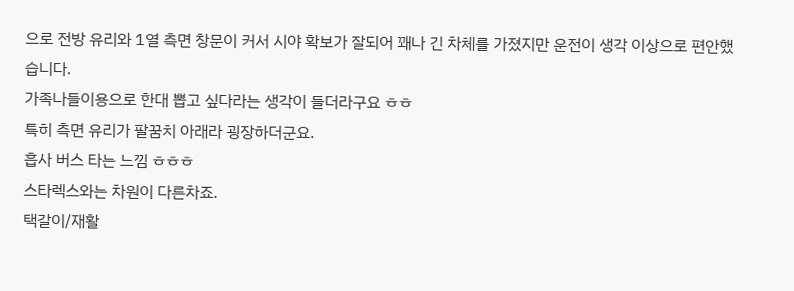으로 전방 유리와 1열 측면 창문이 커서 시야 확보가 잘되어 꽤나 긴 차체를 가졌지만 운전이 생각 이상으로 편안했습니다.
가족나들이용으로 한대 뽑고 싶다라는 생각이 들더라구요 ㅎㅎ
특히 측면 유리가 팔꿈치 아래라 굉장하더군요.
흡사 버스 타는 느낌 ㅎㅎㅎ
스타렉스와는 차원이 다른차죠.
택갈이/재활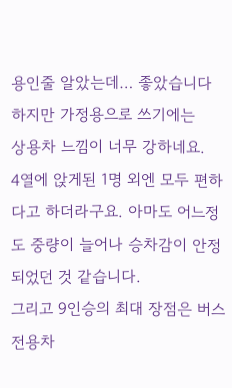용인줄 알았는데… 좋았습니다
하지만 가정용으로 쓰기에는
상용차 느낌이 너무 강하네요.
4열에 앉게된 1명 외엔 모두 편하다고 하더라구요. 아마도 어느정도 중량이 늘어나 승차감이 안정되었던 것 같습니다.
그리고 9인승의 최대 장점은 버스전용차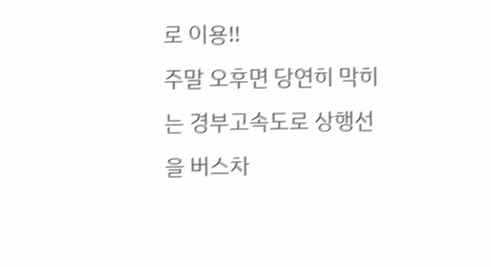로 이용!!
주말 오후면 당연히 막히는 경부고속도로 상행선을 버스차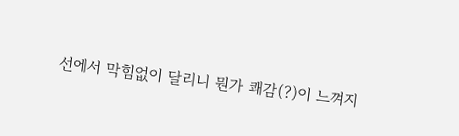선에서 막힘없이 달리니 뭔가 쾌감(?)이 느껴지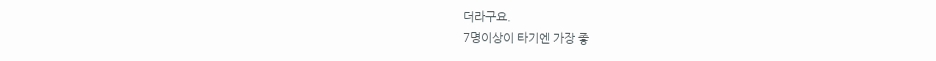더라구요.
7명이상이 타기엔 가장 좋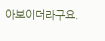아보이더라구요.